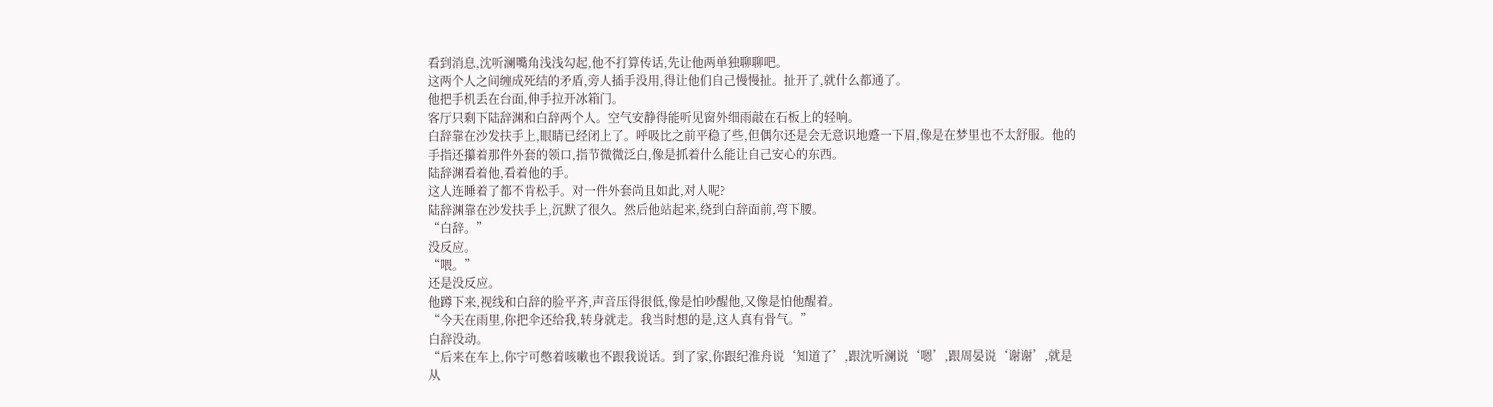看到消息,沈听澜嘴角浅浅勾起,他不打算传话,先让他两单独聊聊吧。
这两个人之间缠成死结的矛盾,旁人插手没用,得让他们自己慢慢扯。扯开了,就什么都通了。
他把手机丢在台面,伸手拉开冰箱门。
客厅只剩下陆辞渊和白辞两个人。空气安静得能听见窗外细雨敲在石板上的轻响。
白辞靠在沙发扶手上,眼睛已经闭上了。呼吸比之前平稳了些,但偶尔还是会无意识地蹙一下眉,像是在梦里也不太舒服。他的手指还攥着那件外套的领口,指节微微泛白,像是抓着什么能让自己安心的东西。
陆辞渊看着他,看着他的手。
这人连睡着了都不肯松手。对一件外套尚且如此,对人呢?
陆辞渊靠在沙发扶手上,沉默了很久。然后他站起来,绕到白辞面前,弯下腰。
“白辞。”
没反应。
“喂。”
还是没反应。
他蹲下来,视线和白辞的脸平齐,声音压得很低,像是怕吵醒他,又像是怕他醒着。
“今天在雨里,你把伞还给我,转身就走。我当时想的是,这人真有骨气。”
白辞没动。
“后来在车上,你宁可憋着咳嗽也不跟我说话。到了家,你跟纪淮舟说‘知道了’,跟沈听澜说‘嗯’,跟周晏说‘谢谢’,就是从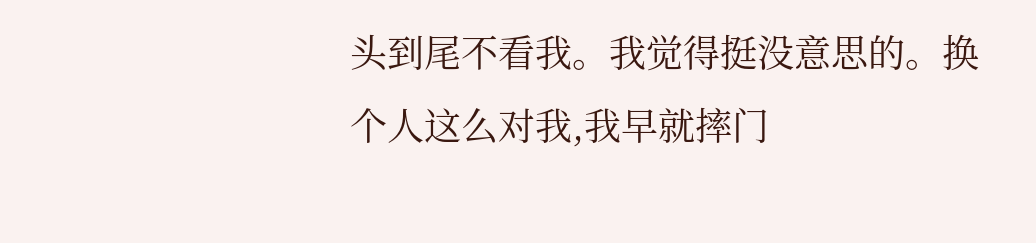头到尾不看我。我觉得挺没意思的。换个人这么对我,我早就摔门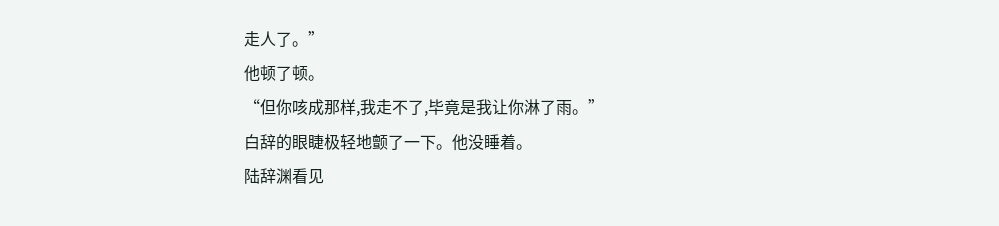走人了。”
他顿了顿。
“但你咳成那样,我走不了,毕竟是我让你淋了雨。”
白辞的眼睫极轻地颤了一下。他没睡着。
陆辞渊看见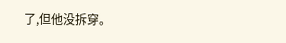了,但他没拆穿。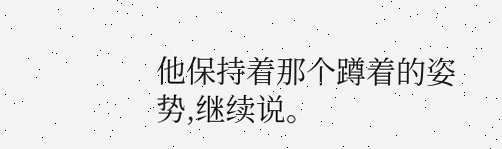他保持着那个蹲着的姿势,继续说。